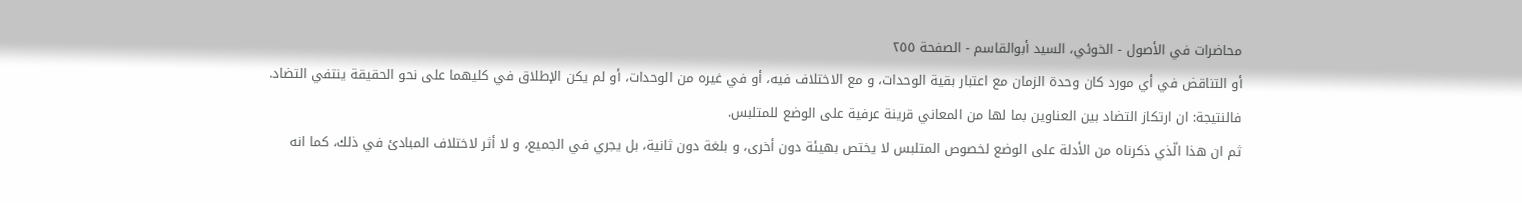محاضرات في الأصول - الخوئي، السيد أبوالقاسم - الصفحة ٢٥٥
أو التناقض في أي مورد كان وحدة الزمان مع اعتبار بقية الوحدات، و مع الاختلاف فيه، أو في غيره من الوحدات، أو لم يكن الإطلاق في كليهما على نحو الحقيقة ينتفي التضاد.
فالنتيجة: ان ارتكاز التضاد بين العناوين بما لها من المعاني قرينة عرفية على الوضع للمتلبس.
ثم ان هذا الّذي ذكرناه من الأدلة على الوضع لخصوص المتلبس لا يختص بهيئة دون أخرى، و بلغة دون ثانية، بل يجري في الجميع، و لا أثر لاختلاف المبادئ في ذلك، كما انه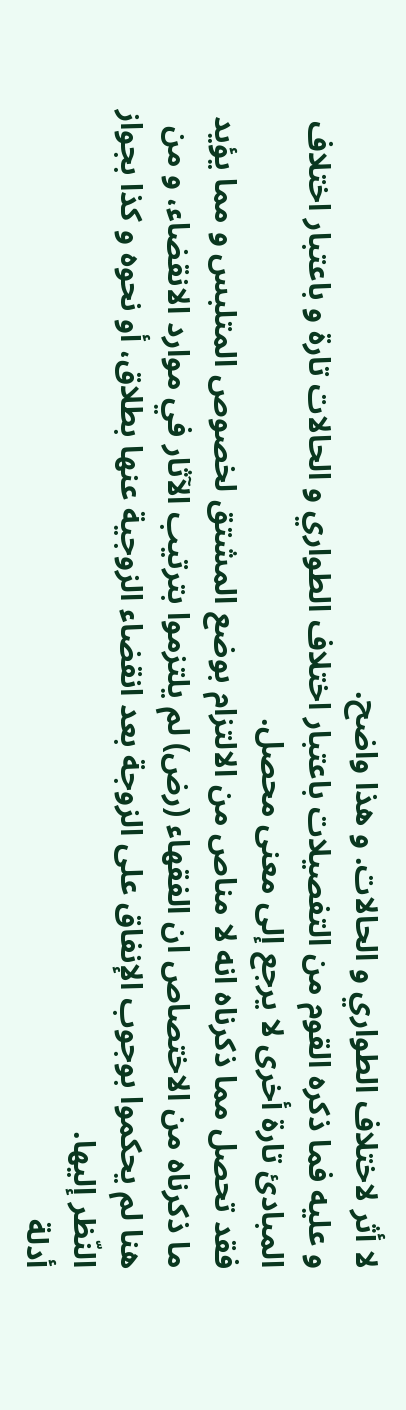لا أثر لاختلاف الطواري و الحالات. و هذا واضح.
و عليه فما ذكره القوم من التفصيلات باعتبار اختلاف الطواري و الحالات تارة و باعتبار اختلاف المبادئ تارة أخرى لا يرجع إلى معنى محصل.
فقد تحصل مما ذكرناه انه لا مناص من الالتزام بوضع المشتق لخصوص المتلبس و مما يؤيد ما ذكرناه من الاختصاص ان الفقهاء (رض) لم يلتزموا بترتيب الآثار في موارد الانقضاء، و من هنا لم يحكموا بوجوب الإنفاق على الزوجة بعد انقضاء الزوجية عنها بطلاق، أو نحوه و كذا بجواز النّظر إليها.
أدلة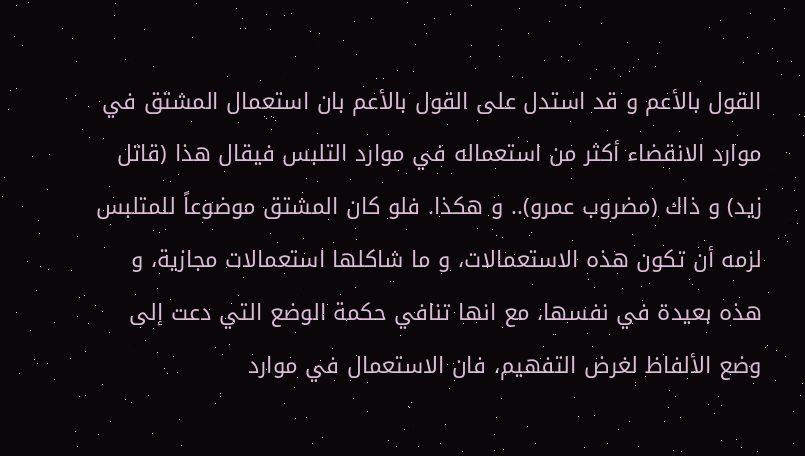القول بالأعم و قد استدل على القول بالأعم بان استعمال المشتق في موارد الانقضاء أكثر من استعماله في موارد التلبس فيقال هذا (قاتل زيد) و ذاك (مضروب عمرو).. و هكذا. فلو كان المشتق موضوعاً للمتلبس لزمه أن تكون هذه الاستعمالات، و ما شاكلها استعمالات مجازية، و هذه بعيدة في نفسها، مع انها تنافي حكمة الوضع التي دعت إلى وضع الألفاظ لغرض التفهيم، فان الاستعمال في موارد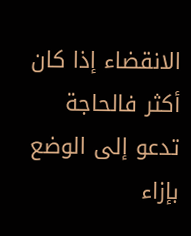الانقضاء إذا كان أكثر فالحاجة تدعو إلى الوضع بإزاء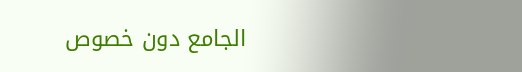الجامع دون خصوص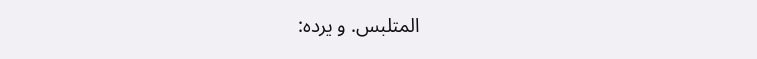المتلبس. و يرده: